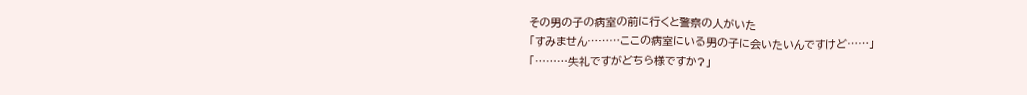その男の子の病室の前に行くと警察の人がいた
「すみません………ここの病室にいる男の子に会いたいんですけど……」
「………失礼ですがどちら様ですか?」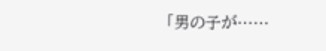「男の子が……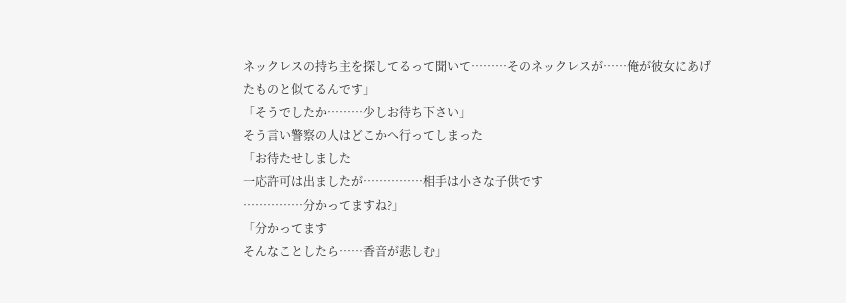ネックレスの持ち主を探してるって聞いて………そのネックレスが……俺が彼女にあげたものと似てるんです」
「そうでしたか………少しお待ち下さい」
そう言い警察の人はどこかへ行ってしまった
「お待たせしました
一応許可は出ましたが……………相手は小さな子供です
……………分かってますね?」
「分かってます
そんなことしたら……香音が悲しむ」